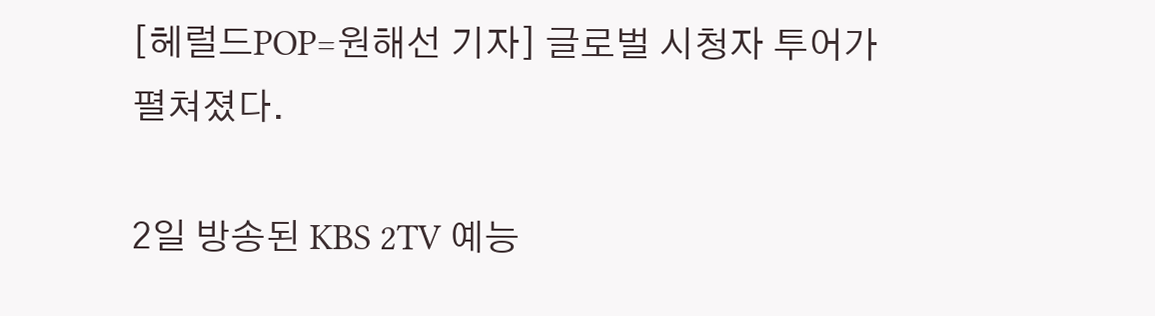[헤럴드POP=원해선 기자] 글로벌 시청자 투어가 펼쳐졌다.

2일 방송된 KBS 2TV 예능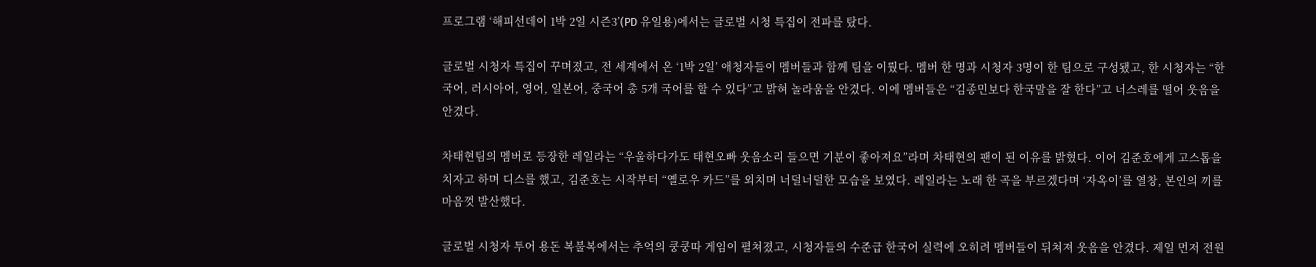프로그램 ‘해피선데이 1박 2일 시즌3’(PD 유일용)에서는 글로벌 시청 특집이 전파를 탔다.

글로벌 시청자 특집이 꾸며졌고, 전 세계에서 온 ‘1박 2일’ 애청자들이 멤버들과 함께 팀을 이뤘다. 멤버 한 명과 시청자 3명이 한 팀으로 구성됐고, 한 시청자는 “한국어, 러시아어, 영어, 일본어, 중국어 총 5개 국어를 할 수 있다”고 밝혀 놀라움을 안겼다. 이에 멤버들은 “김종민보다 한국말을 잘 한다”고 너스레를 떨어 웃음을 안겼다.

차태현팀의 멤버로 등장한 레일라는 “우울하다가도 태현오빠 웃음소리 들으면 기분이 좋아져요”라며 차태현의 팬이 된 이유를 밝혔다. 이어 김준호에게 고스톱을 치자고 하며 디스를 했고, 김준호는 시작부터 “옐로우 카드”를 외치며 너덜너덜한 모습을 보였다. 레일라는 노래 한 곡을 부르겠다며 ‘자옥이’를 열창, 본인의 끼를 마음껏 발산했다.

글로벌 시청자 투어 용돈 복불복에서는 추억의 쿵쿵따 게임이 펼쳐졌고, 시청자들의 수준급 한국어 실력에 오히려 멤버들이 뒤쳐져 웃음을 안겼다. 제일 먼저 전원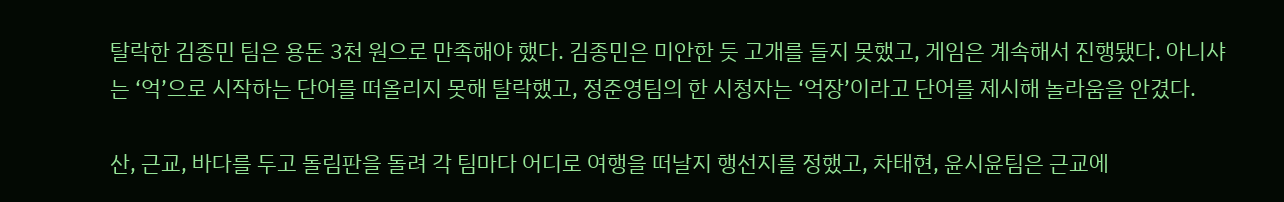탈락한 김종민 팀은 용돈 3천 원으로 만족해야 했다. 김종민은 미안한 듯 고개를 들지 못했고, 게임은 계속해서 진행됐다. 아니샤는 ‘억’으로 시작하는 단어를 떠올리지 못해 탈락했고, 정준영팀의 한 시청자는 ‘억장’이라고 단어를 제시해 놀라움을 안겼다.

산, 근교, 바다를 두고 돌림판을 돌려 각 팀마다 어디로 여행을 떠날지 행선지를 정했고, 차태현, 윤시윤팀은 근교에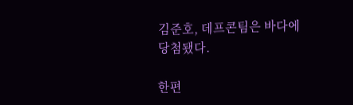김준호, 데프콘팀은 바다에 당첨됐다.

한편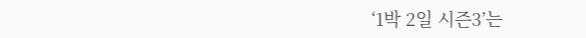‘1박 2일 시즌3’는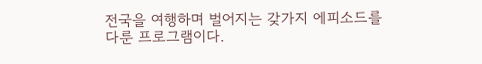전국을 여행하며 벌어지는 갖가지 에피소드를 다룬 프로그램이다.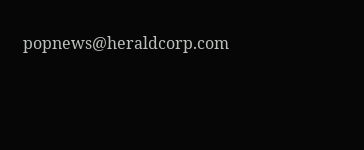popnews@heraldcorp.com